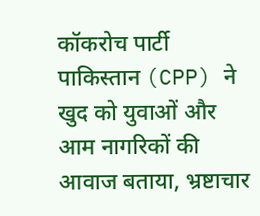कॉकरोच पार्टी पाकिस्तान (CPP) ने खुद को युवाओं और आम नागरिकों की आवाज बताया, भ्रष्टाचार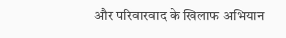और परिवारवाद के खिलाफ अभियान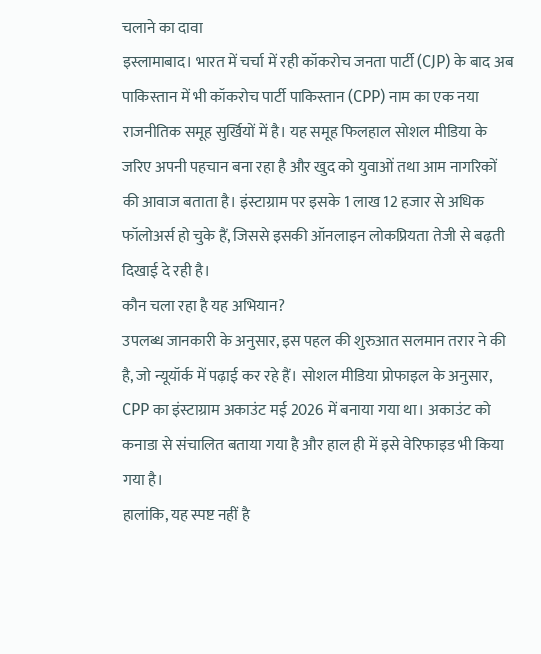चलाने का दावा
इस्लामाबाद। भारत में चर्चा में रही कॉकरोच जनता पार्टी (CJP) के बाद अब पाकिस्तान में भी कॉकरोच पार्टी पाकिस्तान (CPP) नाम का एक नया राजनीतिक समूह सुर्खियों में है। यह समूह फिलहाल सोशल मीडिया के जरिए अपनी पहचान बना रहा है और खुद को युवाओं तथा आम नागरिकों की आवाज बताता है। इंस्टाग्राम पर इसके 1 लाख 12 हजार से अधिक फॉलोअर्स हो चुके हैं, जिससे इसकी ऑनलाइन लोकप्रियता तेजी से बढ़ती दिखाई दे रही है।
कौन चला रहा है यह अभियान?
उपलब्ध जानकारी के अनुसार, इस पहल की शुरुआत सलमान तरार ने की है, जो न्यूयॉर्क में पढ़ाई कर रहे हैं। सोशल मीडिया प्रोफाइल के अनुसार, CPP का इंस्टाग्राम अकाउंट मई 2026 में बनाया गया था। अकाउंट को कनाडा से संचालित बताया गया है और हाल ही में इसे वेरिफाइड भी किया गया है।
हालांकि, यह स्पष्ट नहीं है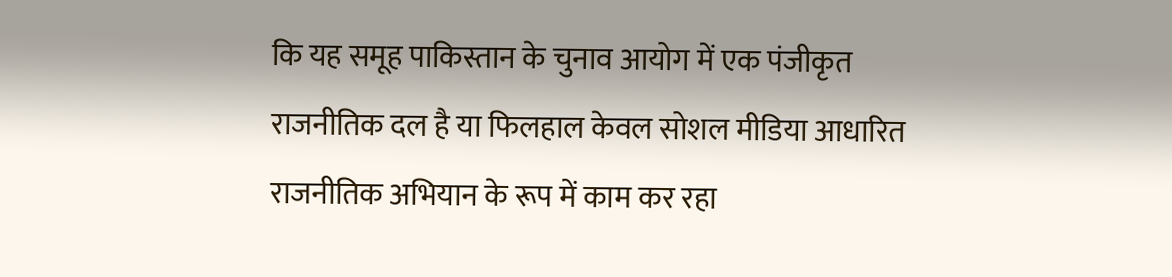कि यह समूह पाकिस्तान के चुनाव आयोग में एक पंजीकृत राजनीतिक दल है या फिलहाल केवल सोशल मीडिया आधारित राजनीतिक अभियान के रूप में काम कर रहा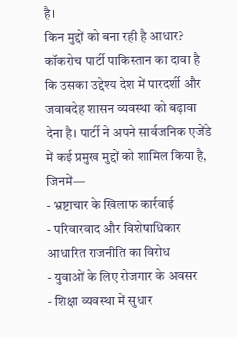है।
किन मुद्दों को बना रही है आधार?
कॉकरोच पार्टी पाकिस्तान का दावा है कि उसका उद्देश्य देश में पारदर्शी और जवाबदेह शासन व्यवस्था को बढ़ावा देना है। पार्टी ने अपने सार्वजनिक एजेंडे में कई प्रमुख मुद्दों को शामिल किया है, जिनमें—
- भ्रष्टाचार के खिलाफ कार्रवाई
- परिवारवाद और विशेषाधिकार आधारित राजनीति का विरोध
- युवाओं के लिए रोजगार के अवसर
- शिक्षा व्यवस्था में सुधार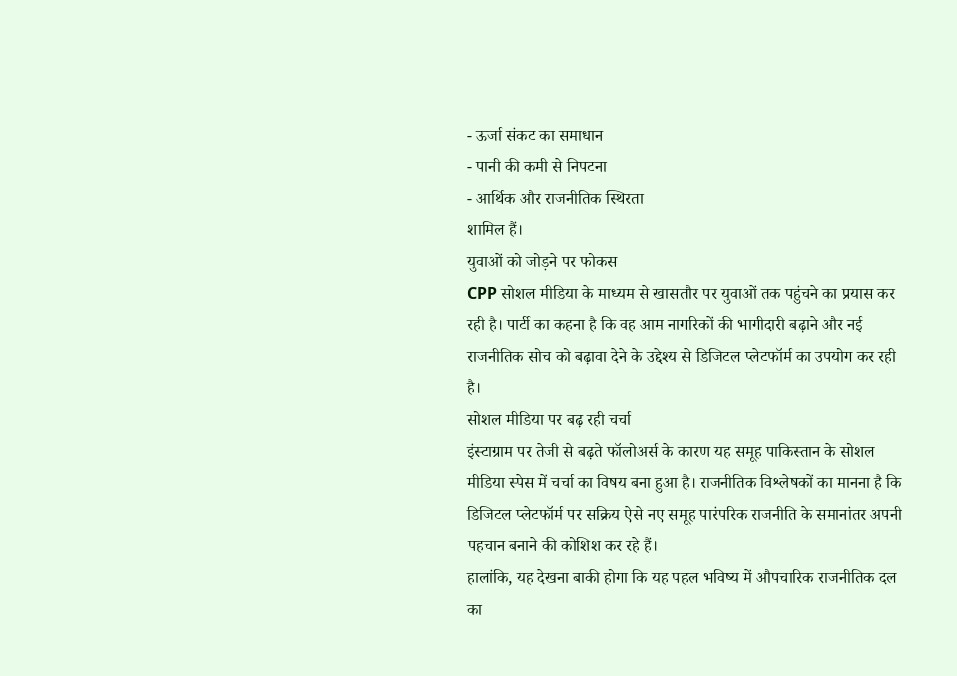- ऊर्जा संकट का समाधान
- पानी की कमी से निपटना
- आर्थिक और राजनीतिक स्थिरता
शामिल हैं।
युवाओं को जोड़ने पर फोकस
CPP सोशल मीडिया के माध्यम से खासतौर पर युवाओं तक पहुंचने का प्रयास कर रही है। पार्टी का कहना है कि वह आम नागरिकों की भागीदारी बढ़ाने और नई राजनीतिक सोच को बढ़ावा देने के उद्देश्य से डिजिटल प्लेटफॉर्म का उपयोग कर रही है।
सोशल मीडिया पर बढ़ रही चर्चा
इंस्टाग्राम पर तेजी से बढ़ते फॉलोअर्स के कारण यह समूह पाकिस्तान के सोशल मीडिया स्पेस में चर्चा का विषय बना हुआ है। राजनीतिक विश्लेषकों का मानना है कि डिजिटल प्लेटफॉर्म पर सक्रिय ऐसे नए समूह पारंपरिक राजनीति के समानांतर अपनी पहचान बनाने की कोशिश कर रहे हैं।
हालांकि, यह देखना बाकी होगा कि यह पहल भविष्य में औपचारिक राजनीतिक दल का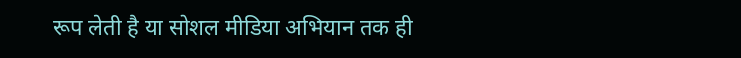रूप लेती है या सोशल मीडिया अभियान तक ही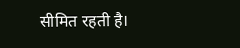सीमित रहती है।